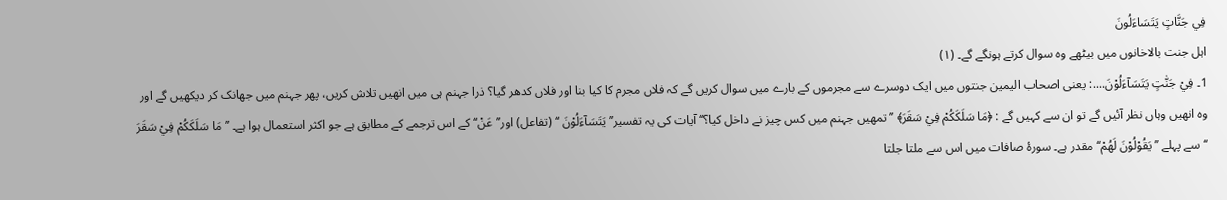فِي جَنَّاتٍ يَتَسَاءَلُونَ
اہل جنت بالاخانوں میں بیٹھے وہ سوال کرتے ہونگے گے۔ (١)
1۔ فِيْ جَنّٰتٍ يَتَسَآءَلُوْنَ....: یعنی اصحاب الیمین جنتوں میں ایک دوسرے سے مجرموں کے بارے میں سوال کریں گے کہ فلاں مجرم کا کیا بنا اور فلاں کدھر گیا؟ ذرا جہنم ہی میں انھیں تلاش کریں، پھر جہنم میں جھانک کر دیکھیں گے اور وہ انھیں وہاں نظر آئیں گے تو ان سے کہیں گے : ﴿مَا سَلَكَكُمْ فِيْ سَقَرَ﴾ ’’تمھیں جہنم میں کس چیز نے داخل کیا؟‘‘ آیات کی یہ تفسیر’’ يَتَسَآءَلُوْنَ ‘‘ (تفاعل) اور’’عَنْ‘‘کے اس ترجمے کے مطابق ہے جو اکثر استعمال ہوا ہے۔ ’’ مَا سَلَكَكُمْ فِيْ سَقَرَ ‘‘ سے پہلے ’’يَقُوْلُوْنَ لَهُمْ‘‘ مقدر ہے۔ سورۂ صافات میں اس سے ملتا جلتا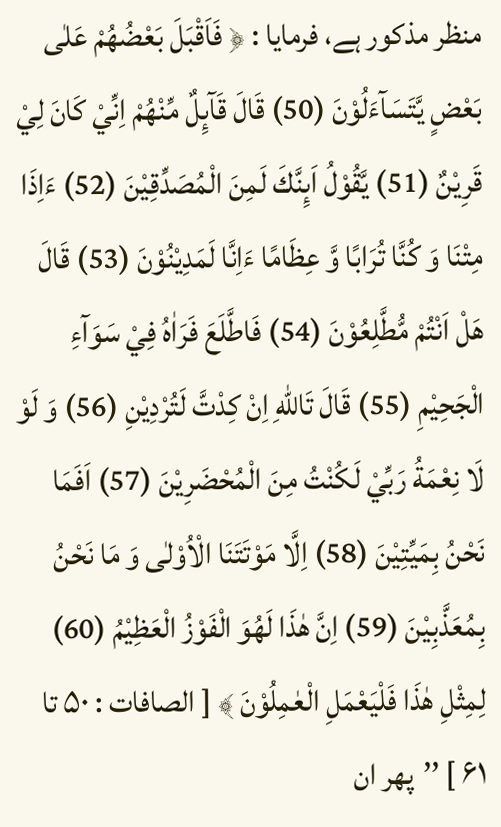منظر مذکور ہے، فرمایا : ﴿ فَاَقْبَلَ بَعْضُهُمْ عَلٰى بَعْضٍ يَّتَسَآءَلُوْنَ (50) قَالَ قَآىِٕلٌ مِّنْهُمْ اِنِّيْ كَانَ لِيْ قَرِيْنٌ (51) يَّقُوْلُ اَىِٕنَّكَ لَمِنَ الْمُصَدِّقِيْنَ (52) ءَاِذَا مِتْنَا وَ كُنَّا تُرَابًا وَّ عِظَامًا ءَاِنَّا لَمَدِيْنُوْنَ (53) قَالَ هَلْ اَنْتُمْ مُّطَّلِعُوْنَ (54) فَاطَّلَعَ فَرَاٰهُ فِيْ سَوَآءِ الْجَحِيْمِ (55) قَالَ تَاللّٰهِ اِنْ كِدْتَّ لَتُرْدِيْنِ (56) وَ لَوْ لَا نِعْمَةُ رَبِّيْ لَكُنْتُ مِنَ الْمُحْضَرِيْنَ (57) اَفَمَا نَحْنُ بِمَيِّتِيْنَ (58) اِلَّا مَوْتَتَنَا الْاُوْلٰى وَ مَا نَحْنُ بِمُعَذَّبِيْنَ (59) اِنَّ هٰذَا لَهُوَ الْفَوْزُ الْعَظِيْمُ (60) لِمِثْلِ هٰذَا فَلْيَعْمَلِ الْعٰمِلُوْنَ ﴾ [ الصافات : ۵۰ تا ۶۱ ] ’’پھر ان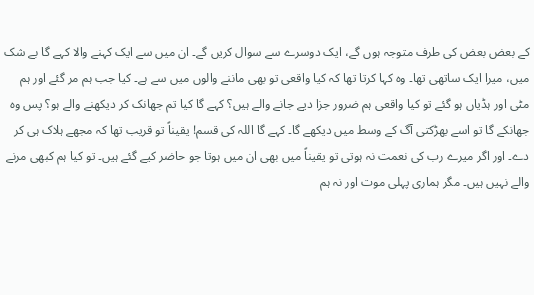کے بعض بعض کی طرف متوجہ ہوں گے، ایک دوسرے سے سوال کریں گے۔ ان میں سے ایک کہنے والا کہے گا بے شک میں، میرا ایک ساتھی تھا۔ وہ کہا کرتا تھا کہ کیا واقعی تو بھی ماننے والوں میں سے ہے۔ کیا جب ہم مر گئے اور ہم مٹی اور ہڈیاں ہو گئے تو کیا واقعی ہم ضرور جزا دیے جانے والے ہیں؟ کہے گا کیا تم جھانک کر دیکھنے والے ہو؟ پس وہ جھانکے گا تو اسے بھڑکتی آگ کے وسط میں دیکھے گا۔ کہے گا اللہ کی قسم! یقیناً تو قریب تھا کہ مجھے ہلاک ہی کر دے۔ اور اگر میرے رب کی نعمت نہ ہوتی تو یقیناً میں بھی ان میں ہوتا جو حاضر کیے گئے ہیں۔ تو کیا ہم کبھی مرنے والے نہیں ہیں۔ مگر ہماری پہلی موت اور نہ ہم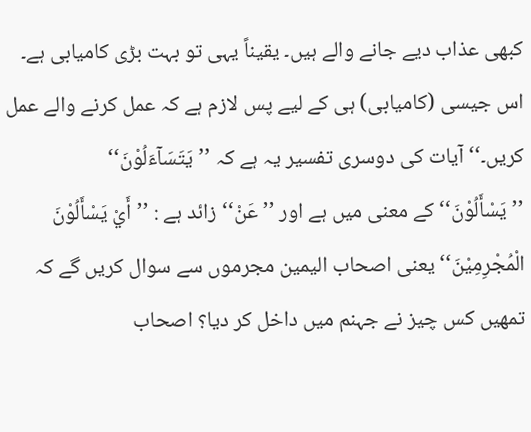کبھی عذاب دیے جانے والے ہیں۔ یقیناً یہی تو بہت بڑی کامیابی ہے۔ اس جیسی (کامیابی) ہی کے لیے پس لازم ہے کہ عمل کرنے والے عمل کریں۔‘‘ آیات کی دوسری تفسیر یہ ہے کہ ’’يَتَسَآءَلُوْنَ‘‘ ’’يَسْأَلُوْنَ‘‘کے معنی میں ہے اور ’’ عَنْ‘‘ زائد ہے : ’’أَيْ يَسْأَلُوْنَ الْمُجْرِمِيْنَ‘‘ یعنی اصحاب الیمین مجرموں سے سوال کریں گے کہ تمھیں کس چیز نے جہنم میں داخل کر دیا؟ اصحاب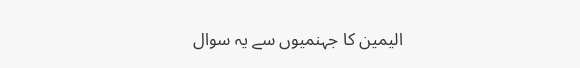الیمین کا جہنمیوں سے یہ سوال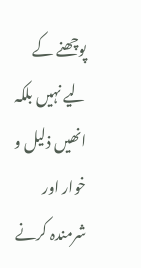پوچھنے کے لیے نہیں بلکہ انھیں ذلیل و خوار اور شرمندہ کرنے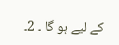کے لیے ہو گا ۔ 2۔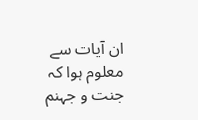ان آیات سے معلوم ہوا کہ جنت و جہنم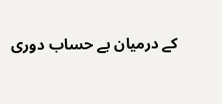کے درمیان بے حساب دوری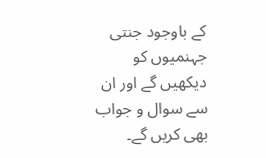کے باوجود جنتی جہنمیوں کو دیکھیں گے اور ان سے سوال و جواب بھی کریں گے۔